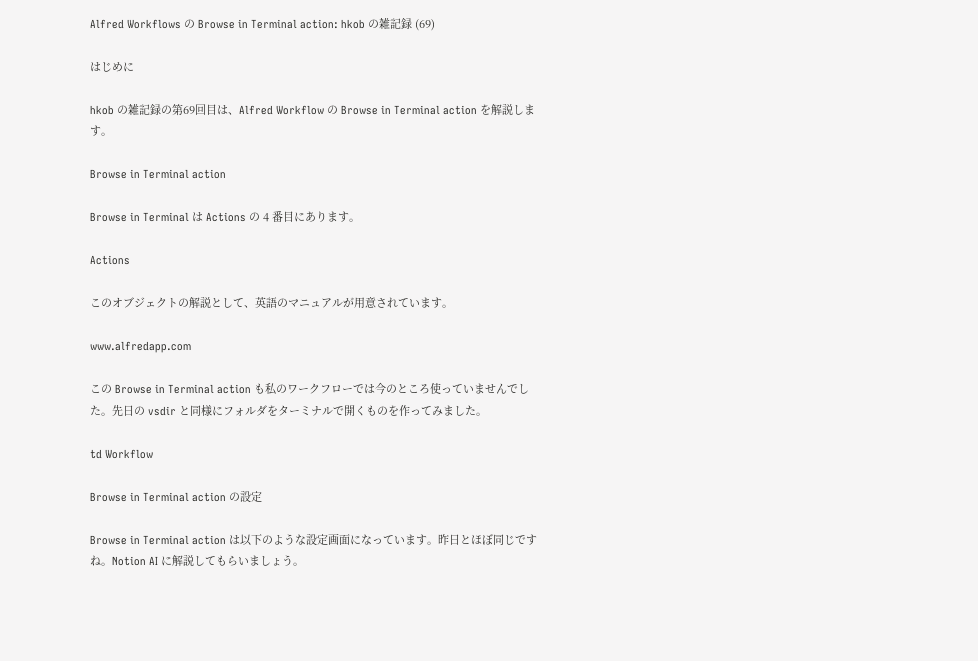Alfred Workflows の Browse in Terminal action: hkob の雑記録 (69)

はじめに

hkob の雑記録の第69回目は、Alfred Workflow の Browse in Terminal action を解説します。

Browse in Terminal action

Browse in Terminal は Actions の 4 番目にあります。

Actions

このオブジェクトの解説として、英語のマニュアルが用意されています。

www.alfredapp.com

この Browse in Terminal action も私のワークフローでは今のところ使っていませんでした。先日の vsdir と同様にフォルダをターミナルで開くものを作ってみました。

td Workflow

Browse in Terminal action の設定

Browse in Terminal action は以下のような設定画面になっています。昨日とほぼ同じですね。Notion AI に解説してもらいましょう。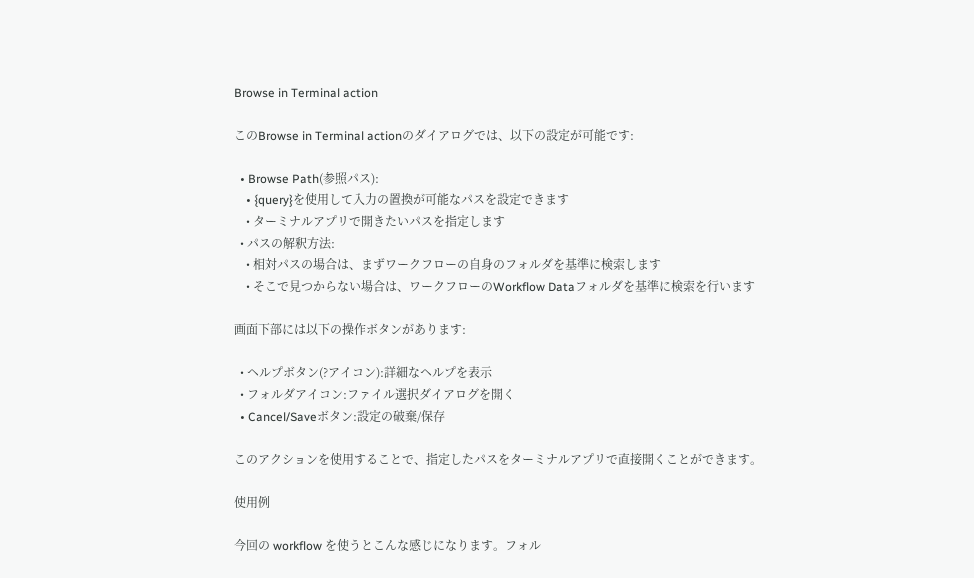Browse in Terminal action

このBrowse in Terminal actionのダイアログでは、以下の設定が可能です:

  • Browse Path(参照パス):
    • {query}を使用して入力の置換が可能なパスを設定できます
    • ターミナルアプリで開きたいパスを指定します
  • パスの解釈方法:
    • 相対パスの場合は、まずワークフローの自身のフォルダを基準に検索します
    • そこで見つからない場合は、ワークフローのWorkflow Dataフォルダを基準に検索を行います

画面下部には以下の操作ボタンがあります:

  • ヘルプボタン(?アイコン):詳細なヘルプを表示
  • フォルダアイコン:ファイル選択ダイアログを開く
  • Cancel/Saveボタン:設定の破棄/保存

このアクションを使用することで、指定したパスをターミナルアプリで直接開くことができます。

使用例

今回の workflow を使うとこんな感じになります。フォル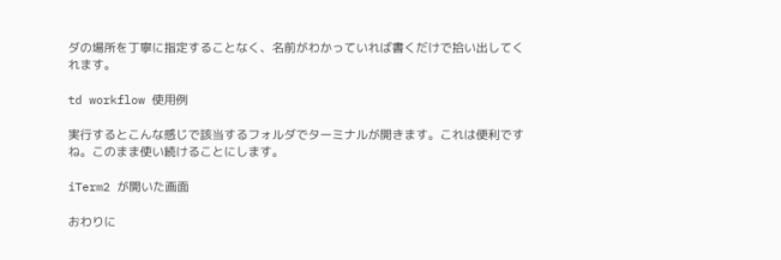ダの場所を丁寧に指定することなく、名前がわかっていれば書くだけで拾い出してくれます。

td workflow 使用例

実行するとこんな感じで該当するフォルダでターミナルが開きます。これは便利ですね。このまま使い続けることにします。

iTerm2 が開いた画面

おわりに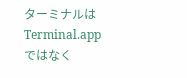ターミナルは Terminal.app ではなく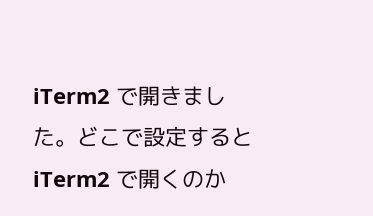iTerm2 で開きました。どこで設定すると iTerm2 で開くのか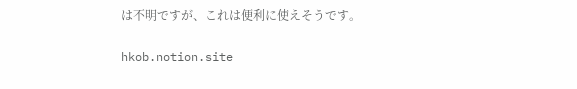は不明ですが、これは便利に使えそうです。

hkob.notion.site